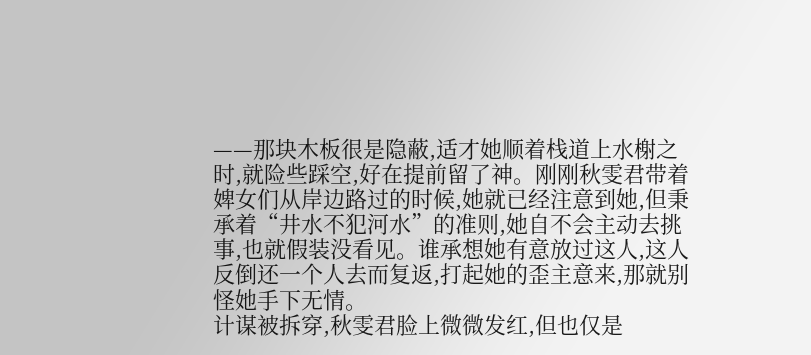——那块木板很是隐蔽,适才她顺着栈道上水榭之时,就险些踩空,好在提前留了神。刚刚秋雯君带着婢女们从岸边路过的时候,她就已经注意到她,但秉承着“井水不犯河水”的准则,她自不会主动去挑事,也就假装没看见。谁承想她有意放过这人,这人反倒还一个人去而复返,打起她的歪主意来,那就别怪她手下无情。
计谋被拆穿,秋雯君脸上微微发红,但也仅是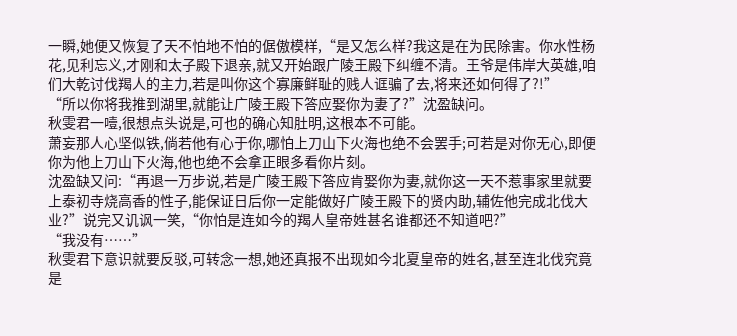一瞬,她便又恢复了天不怕地不怕的倨傲模样,“是又怎么样?我这是在为民除害。你水性杨花,见利忘义,才刚和太子殿下退亲,就又开始跟广陵王殿下纠缠不清。王爷是伟岸大英雄,咱们大乾讨伐羯人的主力,若是叫你这个寡廉鲜耻的贱人诓骗了去,将来还如何得了?!”
“所以你将我推到湖里,就能让广陵王殿下答应娶你为妻了?”沈盈缺问。
秋雯君一噎,很想点头说是,可也的确心知肚明,这根本不可能。
萧妄那人心坚似铁,倘若他有心于你,哪怕上刀山下火海也绝不会罢手;可若是对你无心,即便你为他上刀山下火海,他也绝不会拿正眼多看你片刻。
沈盈缺又问:“再退一万步说,若是广陵王殿下答应肯娶你为妻,就你这一天不惹事家里就要上泰初寺烧高香的性子,能保证日后你一定能做好广陵王殿下的贤内助,辅佐他完成北伐大业?”说完又讥讽一笑,“你怕是连如今的羯人皇帝姓甚名谁都还不知道吧?”
“我没有……”
秋雯君下意识就要反驳,可转念一想,她还真报不出现如今北夏皇帝的姓名,甚至连北伐究竟是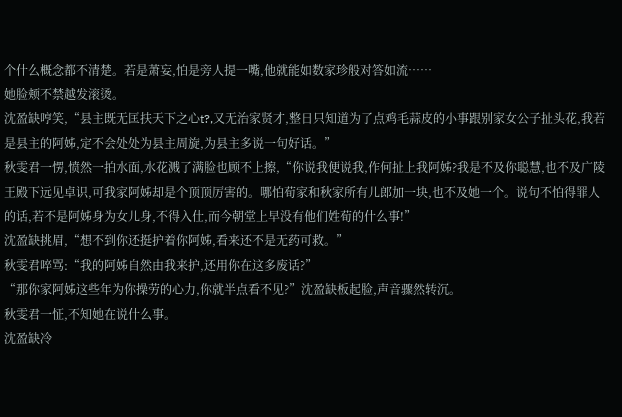个什么概念都不清楚。若是萧妄,怕是旁人提一嘴,他就能如数家珍般对答如流……
她脸颊不禁越发滚烫。
沈盈缺哼笑,“县主既无匡扶天下之心t?,又无治家贤才,整日只知道为了点鸡毛蒜皮的小事跟别家女公子扯头花,我若是县主的阿姊,定不会处处为县主周旋,为县主多说一句好话。”
秋雯君一愣,愤然一拍水面,水花溅了满脸也顾不上擦,“你说我便说我,作何扯上我阿姊?我是不及你聪慧,也不及广陵王殿下远见卓识,可我家阿姊却是个顶顶厉害的。哪怕荀家和秋家所有儿郎加一块,也不及她一个。说句不怕得罪人的话,若不是阿姊身为女儿身,不得入仕,而今朝堂上早没有他们姓荀的什么事!”
沈盈缺挑眉,“想不到你还挺护着你阿姊,看来还不是无药可救。”
秋雯君啐骂:“我的阿姊自然由我来护,还用你在这多废话?”
“那你家阿姊这些年为你操劳的心力,你就半点看不见?”沈盈缺板起脸,声音骤然转沉。
秋雯君一怔,不知她在说什么事。
沈盈缺冷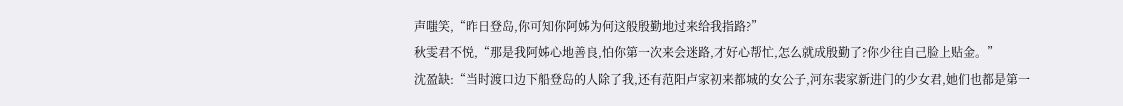声嗤笑,“昨日登岛,你可知你阿姊为何这般殷勤地过来给我指路?”
秋雯君不悦,“那是我阿姊心地善良,怕你第一次来会迷路,才好心帮忙,怎么就成殷勤了?你少往自己脸上贴金。”
沈盈缺:“当时渡口边下船登岛的人除了我,还有范阳卢家初来都城的女公子,河东裴家新进门的少女君,她们也都是第一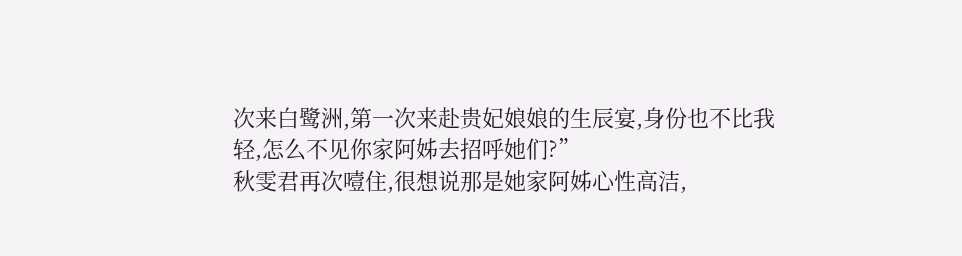次来白鹭洲,第一次来赴贵妃娘娘的生辰宴,身份也不比我轻,怎么不见你家阿姊去招呼她们?”
秋雯君再次噎住,很想说那是她家阿姊心性高洁,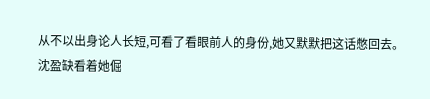从不以出身论人长短,可看了看眼前人的身份,她又默默把这话憋回去。
沈盈缺看着她倔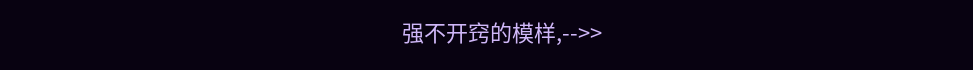强不开窍的模样,-->>